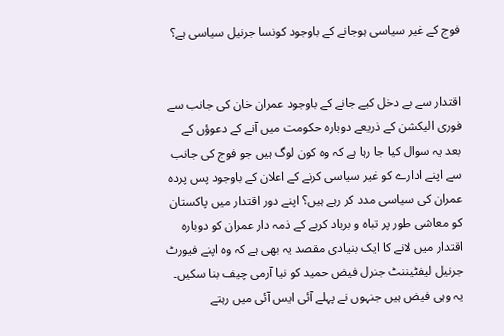فوج کے غیر سیاسی ہوجانے کے باوجود کونسا جرنیل سیاسی ہے؟


اقتدار سے بے دخل کیے جانے کے باوجود عمران خان کی جانب سے فوری الیکشن کے ذریعے دوبارہ حکومت میں آنے کے دعوؤں کے بعد یہ سوال کیا جا رہا ہے کہ وہ کون لوگ ہیں جو فوج کی جانب سے اپنے ادارے کو غیر سیاسی کرنے کے اعلان کے باوجود پس پردہ عمران کی سیاسی مدد کر رہے ہیں؟ اپنے دور اقتدار میں پاکستان کو معاشی طور پر تباہ و برباد کربے کے ذمہ دار عمران کو دوبارہ اقتدار میں لانے کا ایک بنیادی مقصد یہ بھی ہے کہ وہ اپنے فیورٹ جرنیل لیفٹیننٹ جنرل فیض حمید کو نیا آرمی چیف بنا سکیں۔ یہ وہی فیض ہیں جنہوں نے پہلے آئی ایس آئی میں رہتے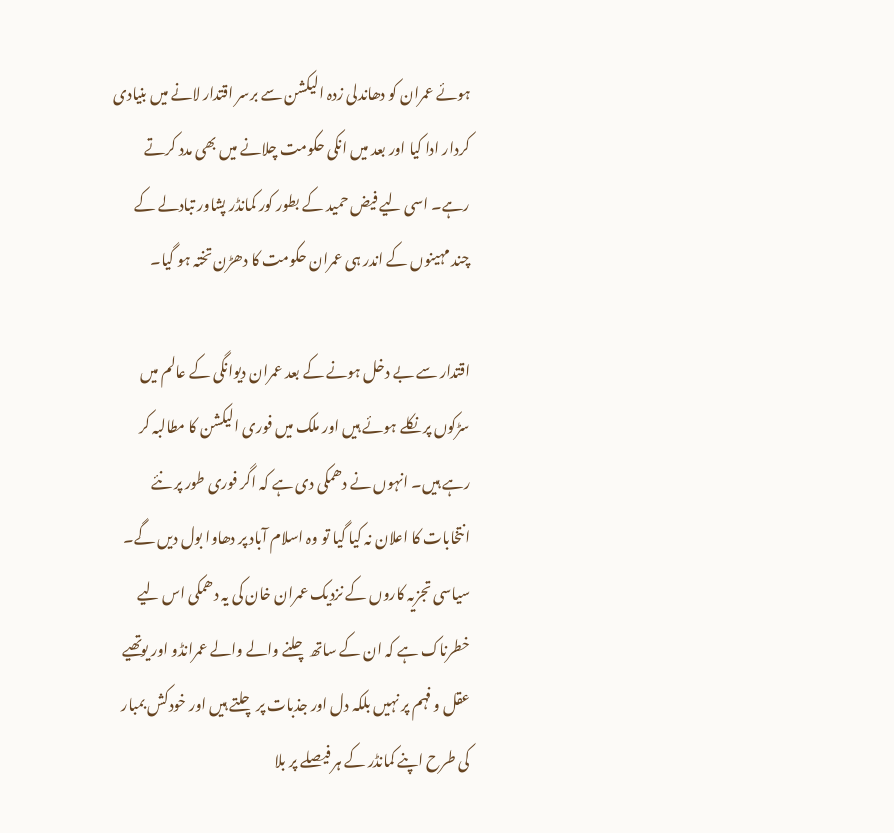ہوئے عمران کو دھاندلی زدہ الیکشن سے برسر اقتدار لانے میں بنیادی کردار ادا کیا اور بعد میں انکی حکومت چلانے میں بھی مدد کرتے رہے۔ اسی لیے فیض حمید کے بطور کور کمانڈر پشاور تبادلے کے چند مہینوں کے اندر ہی عمران حکومت کا دھڑن تختہ ہو گیا۔

اقتدار سے بے دخل ہونے کے بعد عمران دیوانگی کے عالم میں سڑکوں پر نکلے ہوئے ہیں اور ملک میں فوری الیکشن کا مطالبہ کر رہے ہیں۔ انہوں نے دھمکی دی ہے کہ اگر فوری طور پر نئے انتخابات کا اعلان نہ کیا گیا تو وہ اسلام آباد پر دھاوا بول دیں گے۔ سیاسی تجزیہ کاروں کے نزدیک عمران خان کی یہ دھمکی اس لیے خطرناک ہے کہ ان کے ساتھ چلنے والے والے عمرانڈو اور یوتھیے عقل و فہم پر نہیں بلکہ دل اور جذبات پر چلتے ہیں اور خودکش بمبار کی طرح اپنے کمانڈر کے ہر فیصلے پر بلا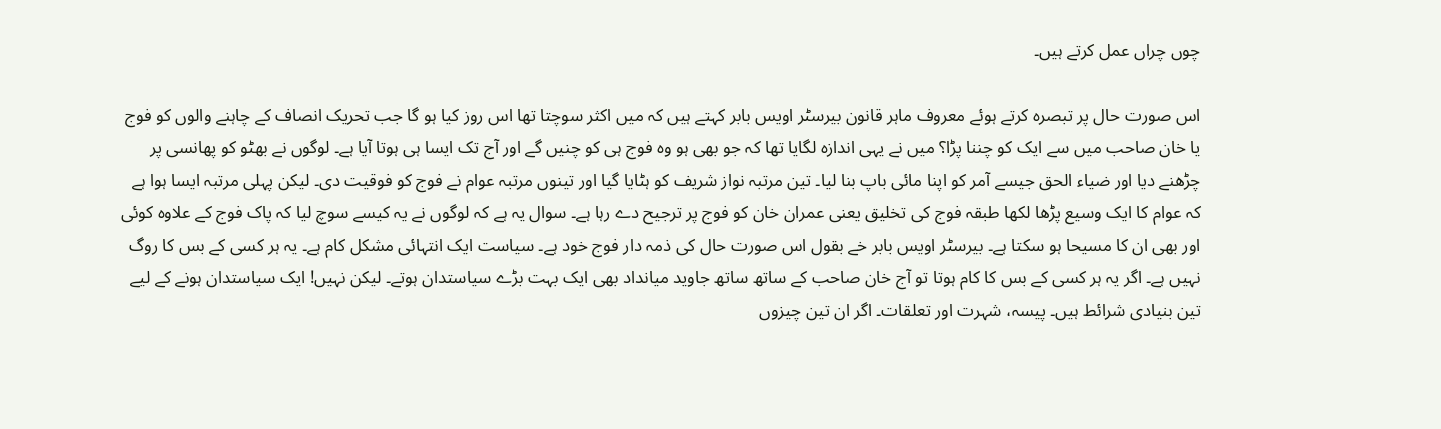چوں چراں عمل کرتے ہیں۔

اس صورت حال پر تبصرہ کرتے ہوئے معروف ماہر قانون بیرسٹر اویس بابر کہتے ہیں کہ میں اکثر سوچتا تھا اس روز کیا ہو گا جب تحریک انصاف کے چاہنے والوں کو فوج یا خان صاحب میں سے ایک کو چننا پڑا؟ میں نے یہی اندازہ لگایا تھا کہ جو بھی ہو وہ فوج ہی کو چنیں گے اور آج تک ایسا ہی ہوتا آیا ہے۔ لوگوں نے بھٹو کو پھانسی پر چڑھنے دیا اور ضیاء الحق جیسے آمر کو اپنا مائی باپ بنا لیا۔ تین مرتبہ نواز شریف کو ہٹایا گیا اور تینوں مرتبہ عوام نے فوج کو فوقیت دی۔ لیکن پہلی مرتبہ ایسا ہوا ہے کہ عوام کا ایک وسیع پڑھا لکھا طبقہ فوج کی تخلیق یعنی عمران خان کو فوج پر ترجیح دے رہا ہے۔ سوال یہ ہے کہ لوگوں نے یہ کیسے سوچ لیا کہ پاک فوج کے علاوہ کوئی اور بھی ان کا مسیحا ہو سکتا ہے۔ بیرسٹر اویس بابر خے بقول اس صورت حال کی ذمہ دار فوج خود ہے۔ سیاست ایک انتہائی مشکل کام ہے۔ یہ ہر کسی کے بس کا روگ نہیں ہے۔ اگر یہ ہر کسی کے بس کا کام ہوتا تو آج خان صاحب کے ساتھ ساتھ جاوید میانداد بھی ایک بہت بڑے سیاستدان ہوتے۔ لیکن نہیں! ایک سیاستدان ہونے کے لیے تین بنیادی شرائط ہیں۔ پیسہ، شہرت اور تعلقات۔ اگر ان تین چیزوں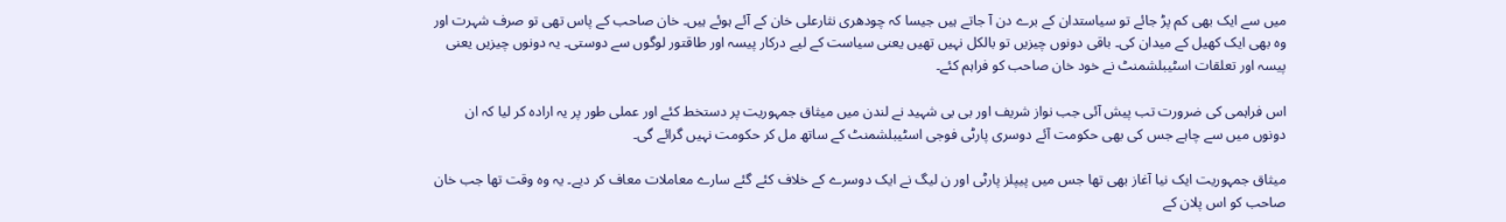میں سے ایک بھی کم پڑ جائے تو سیاستدان کے برے دن آ جاتے ہیں جیسا کہ چودھری نثارعلی خان کے آئے ہوئے ہیں۔ خان صاحب کے پاس تھی تو صرف شہرت اور وہ بھی ایک کھیل کے میدان کی۔ باقی دونوں چیزیں تو بالکل نہیں تھیں یعنی سیاست کے لیے درکار پیسہ اور طاقتور لوگوں سے دوستی۔ یہ دونوں چیزیں یعنی پیسہ اور تعلقات اسٹیبلشمنٹ نے خود خان صاحب کو فراہم کئے۔

اس فراہمی کی ضرورت تب پیش آئی جب نواز شریف اور بی بی شہید نے لندن میں میثاق جمہوریت پر دستخط کئے اور عملی طور پر یہ ارادہ کر لیا کہ ان دونوں میں سے چاہے جس کی بھی حکومت آئے دوسری پارٹی فوجی اسٹیبلشمنٹ کے ساتھ مل کر حکومت نہیں گرائے گی۔

میثاق جمہوریت ایک نیا آغاز بھی تھا جس میں پیپلز پارٹی اور ن لیگ نے ایک دوسرے کے خلاف کئے گئے سارے معاملات معاف کر دیے۔ یہ وہ وقت تھا جب خان صاحب کو اس پلان کے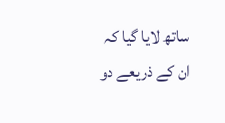ساتھ لایا گیا کہ ان کے ذریعے دو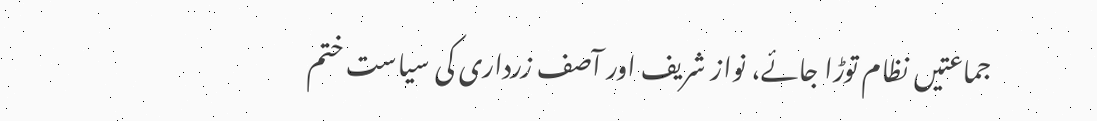جماعتیں نظام توڑا جائے، نواز شریف اور آصف زرداری کی سیاست ختم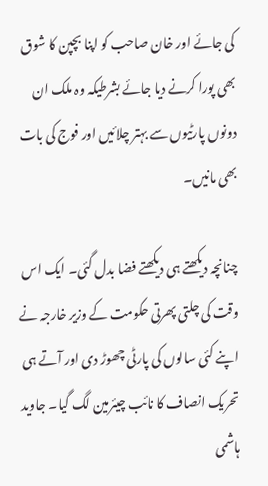کی جائے اور خان صاحب کو اپنا بچپن کا شوق بھی پورا کرنے دیا جائے بشرطیکہ وہ ملک ان دونوں پارٹیوں سے بہتر چلائیں اور فوج کی بات بھی مانیں۔

چنانچہ دیکھتے ہی دیکھتے فضا بدل گئی۔ ایک اس وقت کی چلتی پھرتی حکومت کے وزیر خارجہ نے اپنے کئی سالوں کی پارٹی چھوڑ دی اور آتے ہی تحریک انصاف کا نائب چیئرمین لگ گیا۔ جاوید ہاشمی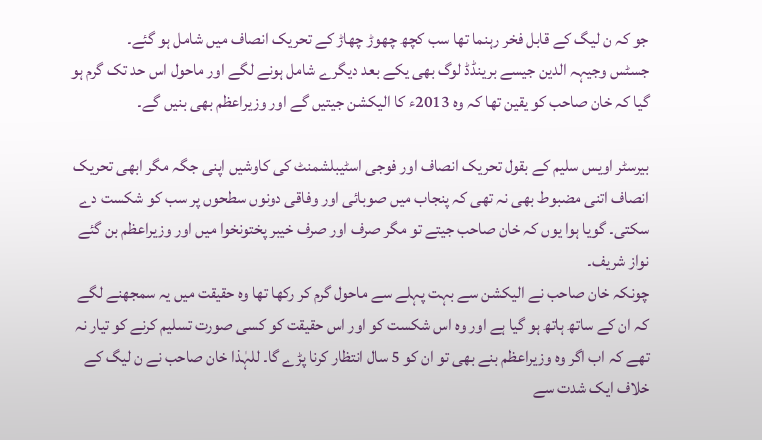جو کہ ن لیگ کے قابل فخر رہنما تھا سب کچھ چھوڑ چھاڑ کے تحریک انصاف میں شامل ہو گئے۔
جسٹس وجیہہ الدین جیسے برینڈڈ لوگ بھی یکے بعد دیگرے شامل ہونے لگے اور ماحول اس حد تک گرم ہو گیا کہ خان صاحب کو یقین تھا کہ وہ 2013ء کا الیکشن جیتیں گے اور وزیراعظم بھی بنیں گے۔

بیرسٹر اویس سلیم کے بقول تحریک انصاف اور فوجی اسٹیبلشمنٹ کی کاوشیں اپنی جگہ مگر ابھی تحریک انصاف اتنی مضبوط بھی نہ تھی کہ پنجاب میں صوبائی اور وفاقی دونوں سطحوں پر سب کو شکست دے سکتی۔ گویا ہوا یوں کہ خان صاحب جیتے تو مگر صرف اور صرف خیبر پختونخوا میں اور وزیراعظم بن گئے نواز شریف۔
چونکہ خان صاحب نے الیکشن سے بہت پہلے سے ماحول گرم کر رکھا تھا وہ حقیقت میں یہ سمجھنے لگے کہ ان کے ساتھ ہاتھ ہو گیا ہے اور وہ اس شکست کو اور اس حقیقت کو کسی صورت تسلیم کرنے کو تیار نہ تھے کہ اب اگر وہ وزیراعظم بنے بھی تو ان کو 5 سال انتظار کرنا پڑے گا۔ للہٰذا خان صاحب نے ن لیگ کے خلاف ایک شدت سے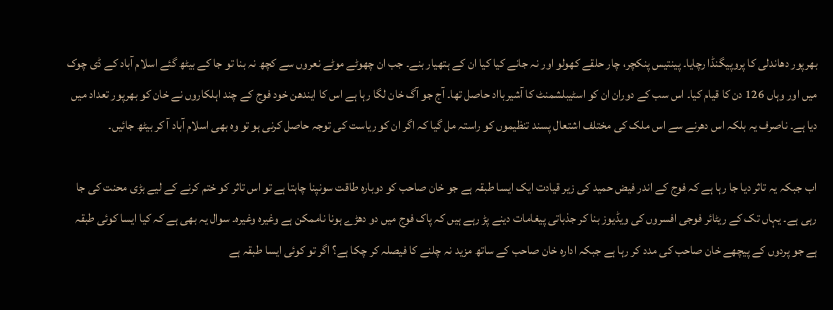بھرپور دھاندلی کا پروپیگنڈا رچایا۔ پینتیس پنکچر، چار حلقے کھولو اور نہ جانے کیا کیا ان کے ہتھیار بنے۔ جب ان چھوٹے موٹے نعروں سے کچھ نہ بنا تو جا کے بیٹھ گئے اسلام آباد کے ڈی چوک میں اور وہاں 126 دن کا قیام کیا۔ اس سب کے دوران ان کو اسٹیبلشمنٹ کا آشیربااد حاصل تھا۔ آج جو آگ خان لگا رہا ہے اس کا ایندھن خود فوج کے چند اہلکاروں نے خان کو بھرپور تعداد میں دیا ہے۔ ناصرف یہ بلکہ اس دھرنے سے اس ملک کی مختلف اشتعال پسند تنظیموں کو راستہ مل گیا کہ اگر ان کو ریاست کی توجہ حاصل کرنی ہو تو وہ بھی اسلام آباد آ کر بیٹھ جائیں۔

اب جبکہ یہ تاثر دیا جا رہا ہے کہ فوج کے اندر فیض حمید کی زیر قیادت ایک ایسا طبقہ ہے جو خان صاحب کو دوبارہ طاقت سونپنا چاہتا ہے تو اس تاثر کو ختم کرنے کے لیے بڑی محنت کی جا رہی ہے۔ یہاں تک کے ریٹائر فوجی افسروں کی ویڈیوز بنا کر جذباتی پیغامات دینے پڑ رہے ہیں کہ پاک فوج میں دو دھڑے ہونا ناممکن ہے وغیرہ وغیرہ۔ سوال یہ بھی ہے کہ کیا ایسا کوئی طبقہ ہے جو پردوں کے پیچھے خان صاحب کی مدد کر رہا ہے جبکہ ادارہ خان صاحب کے ساتھ مزید نہ چلنے کا فیصلہ کر چکا ہے؟ اگر تو کوئی ایسا طبقہ ہے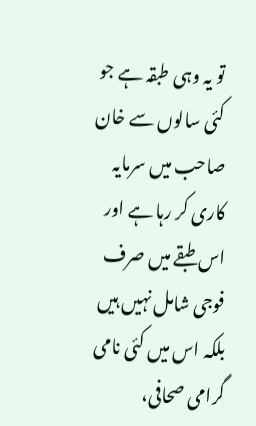تو یہ وہی طبقہ ہے جو کئی سالوں سے خان صاحب میں سرمایہ کاری کر رہا ہے اور اس طبقے میں صرف فوجی شامل نہیں ہیں بلکہ اس میں کئی نامی گرامی صحافی،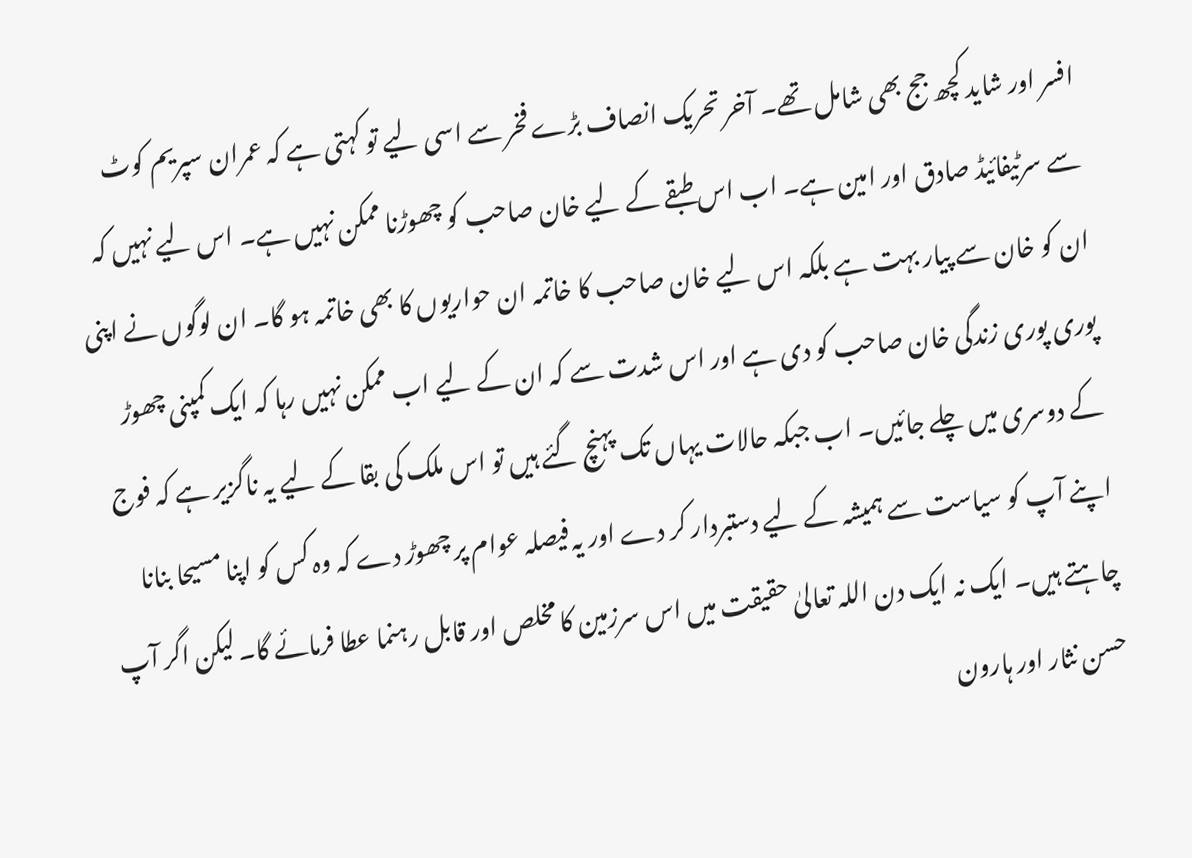افسر اور شاید کچھ جج بھی شامل تھے۔ آخر تحریک انصاف بڑے فخر سے اسی لیے تو کہتی ہے کہ عمران سپریم کوٹ سے سرٹیفائیڈ صادق اور امین ہے۔ اب اس طبقے کے لیے خان صاحب کو چھوڑنا ممکن نہیں ہے۔ اس لیے نہیں کہ ان کو خان سے پیار بہت ہے بلکہ اس لیے خان صاحب کا خاتمہ ان حواریوں کا بھی خاتمہ ہو گا۔ ان لوگوں نے اپنی پوری پوری زندگی خان صاحب کو دی ہے اور اس شدت سے کہ ان کے لیے اب ممکن نہیں رہا کہ ایک کمپنی چھوڑ کے دوسری میں چلے جائیں۔ اب جبکہ حالات یہاں تک پہنچ گئے ہیں تو اس ملک کی بقا کے لیے یہ ناگزیر ہے کہ فوج اپنے آپ کو سیاست سے ہمیشہ کے لیے دستبردار کر دے اور یہ فیصلہ عوام پر چھوڑ دے کہ وہ کس کو اپنا مسیحا بنانا چاہتے ہیں۔ ایک نہ ایک دن اللہ تعالیٰ حقیقت میں اس سرزمین کا مخلص اور قابل رہنما عطا فرمائے گا۔ لیکن اگر آپ حسن نثار اور ہارون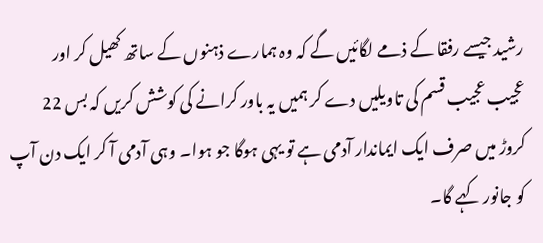رشید جیسے رفقا کے ذمے لگائیں گے کہ وہ ہمارے ذہنوں کے ساتھ کھیل کر اور عجیب عجیب قسم کی تاویلیں دے کر ہمیں یہ باور کرانے کی کوشش کریں کہ بس 22 کروڑ میں صرف ایک ایماندار آدمی ہے تو یہی ہوگا جو ہوا۔ وہی آدمی آ کر ایک دن آپ کو جانور کہے گا۔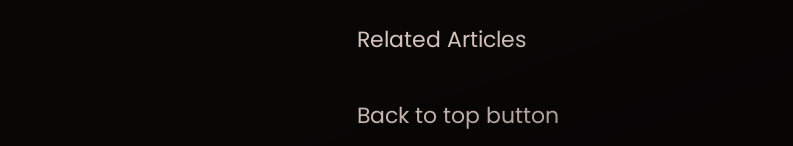Related Articles

Back to top button